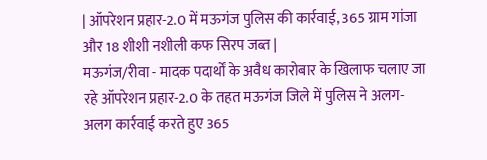| ऑपरेशन प्रहार-2.0 में मऊगंज पुलिस की कार्रवाई, 365 ग्राम गांजा और 18 शीशी नशीली कफ सिरप जब्त |
मऊगंज/रीवा - मादक पदार्थों के अवैध कारोबार के खिलाफ चलाए जा रहे ऑपरेशन प्रहार-2.0 के तहत मऊगंज जिले में पुलिस ने अलग-अलग कार्रवाई करते हुए 365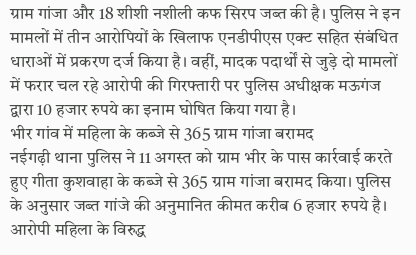ग्राम गांजा और 18 शीशी नशीली कफ सिरप जब्त की है। पुलिस ने इन मामलों में तीन आरोपियों के खिलाफ एनडीपीएस एक्ट सहित संबंधित धाराओं में प्रकरण दर्ज किया है। वहीं, मादक पदार्थों से जुड़े दो मामलों में फरार चल रहे आरोपी की गिरफ्तारी पर पुलिस अधीक्षक मऊगंज द्वारा 10 हजार रुपये का इनाम घोषित किया गया है।
भीर गांव में महिला के कब्जे से 365 ग्राम गांजा बरामद
नईगढ़ी थाना पुलिस ने 11 अगस्त को ग्राम भीर के पास कार्रवाई करते हुए गीता कुशवाहा के कब्जे से 365 ग्राम गांजा बरामद किया। पुलिस के अनुसार जब्त गांजे की अनुमानित कीमत करीब 6 हजार रुपये है। आरोपी महिला के विरुद्ध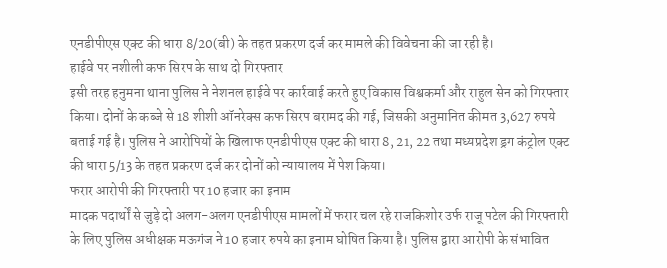एनडीपीएस एक्ट की धारा 8/20(बी) के तहत प्रकरण दर्ज कर मामले की विवेचना की जा रही है।
हाईवे पर नशीली कफ सिरप के साथ दो गिरफ्तार
इसी तरह हनुमना थाना पुलिस ने नेशनल हाईवे पर कार्रवाई करते हुए विकास विश्वकर्मा और राहुल सेन को गिरफ्तार किया। दोनों के कब्जे से 18 शीशी ऑनरेक्स कफ सिरप बरामद की गई, जिसकी अनुमानित कीमत 3,627 रुपये बताई गई है। पुलिस ने आरोपियों के खिलाफ एनडीपीएस एक्ट की धारा 8, 21, 22 तथा मध्यप्रदेश ड्रग कंट्रोल एक्ट की धारा 5/13 के तहत प्रकरण दर्ज कर दोनों को न्यायालय में पेश किया।
फरार आरोपी की गिरफ्तारी पर 10 हजार का इनाम
मादक पदार्थों से जुड़े दो अलग-अलग एनडीपीएस मामलों में फरार चल रहे राजकिशोर उर्फ राजू पटेल की गिरफ्तारी के लिए पुलिस अधीक्षक मऊगंज ने 10 हजार रुपये का इनाम घोषित किया है। पुलिस द्वारा आरोपी के संभावित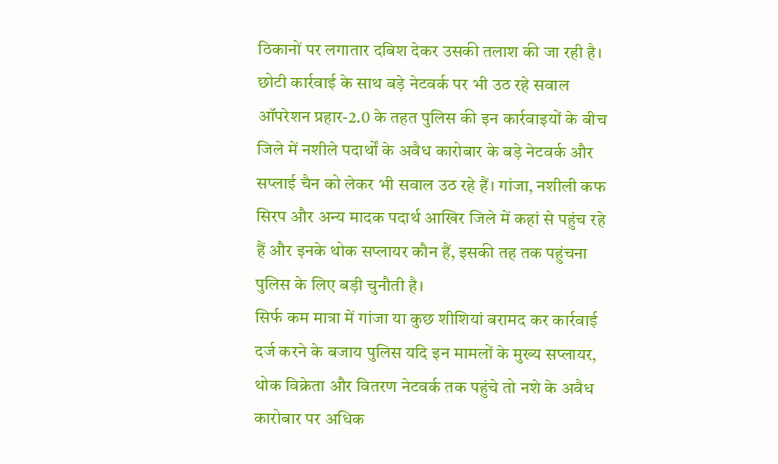ठिकानों पर लगातार दबिश देकर उसकी तलाश की जा रही है।
छोटी कार्रवाई के साथ बड़े नेटवर्क पर भी उठ रहे सवाल
ऑपरेशन प्रहार-2.0 के तहत पुलिस की इन कार्रवाइयों के बीच जिले में नशीले पदार्थों के अवैध कारोबार के बड़े नेटवर्क और सप्लाई चैन को लेकर भी सवाल उठ रहे हैं। गांजा, नशीली कफ सिरप और अन्य मादक पदार्थ आखिर जिले में कहां से पहुंच रहे हैं और इनके थोक सप्लायर कौन हैं, इसकी तह तक पहुंचना पुलिस के लिए बड़ी चुनौती है।
सिर्फ कम मात्रा में गांजा या कुछ शीशियां बरामद कर कार्रवाई दर्ज करने के बजाय पुलिस यदि इन मामलों के मुख्य सप्लायर, थोक विक्रेता और वितरण नेटवर्क तक पहुंचे तो नशे के अवैध कारोबार पर अधिक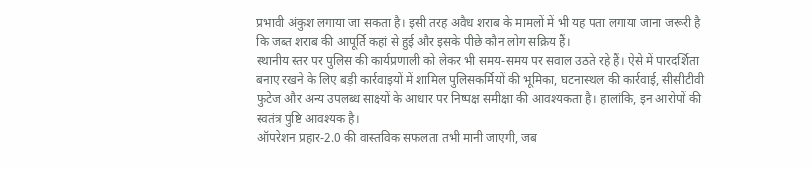प्रभावी अंकुश लगाया जा सकता है। इसी तरह अवैध शराब के मामलों में भी यह पता लगाया जाना जरूरी है कि जब्त शराब की आपूर्ति कहां से हुई और इसके पीछे कौन लोग सक्रिय हैं।
स्थानीय स्तर पर पुलिस की कार्यप्रणाली को लेकर भी समय-समय पर सवाल उठते रहे हैं। ऐसे में पारदर्शिता बनाए रखने के लिए बड़ी कार्रवाइयों में शामिल पुलिसकर्मियों की भूमिका, घटनास्थल की कार्रवाई, सीसीटीवी फुटेज और अन्य उपलब्ध साक्ष्यों के आधार पर निष्पक्ष समीक्षा की आवश्यकता है। हालांकि, इन आरोपों की स्वतंत्र पुष्टि आवश्यक है।
ऑपरेशन प्रहार-2.0 की वास्तविक सफलता तभी मानी जाएगी, जब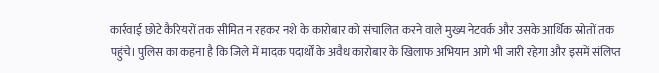कार्रवाई छोटे कैरियरों तक सीमित न रहकर नशे के कारोबार को संचालित करने वाले मुख्य नेटवर्क और उसके आर्थिक स्रोतों तक पहुंचे। पुलिस का कहना है कि जिले में मादक पदार्थों के अवैध कारोबार के खिलाफ अभियान आगे भी जारी रहेगा और इसमें संलिप्त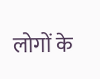लोगों के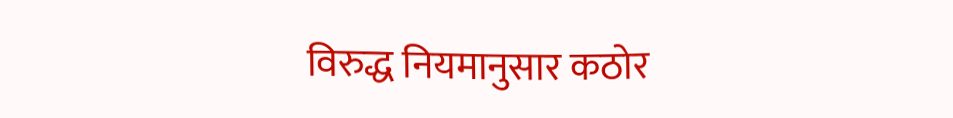विरुद्ध नियमानुसार कठोर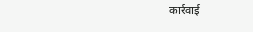कार्रवाई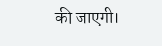की जाएगी।